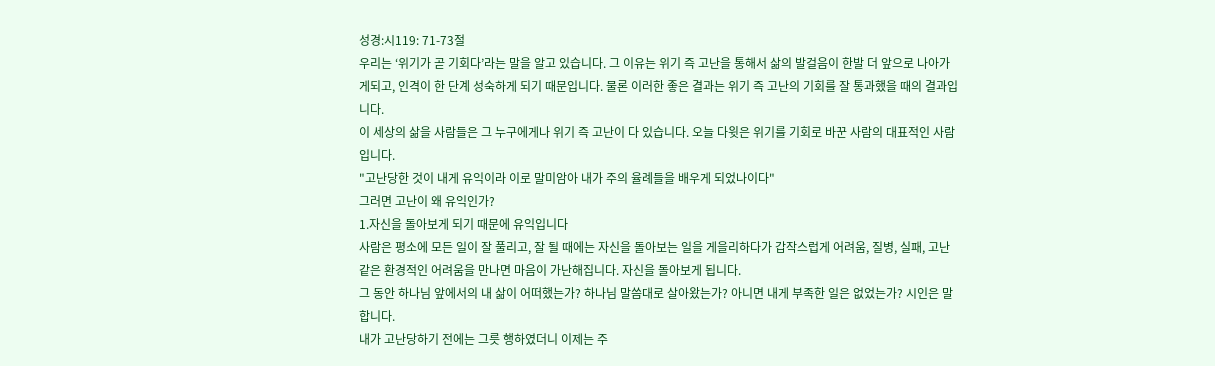성경:시119: 71-73절
우리는 ‘위기가 곧 기회다’라는 말을 알고 있습니다. 그 이유는 위기 즉 고난을 통해서 삶의 발걸음이 한발 더 앞으로 나아가게되고, 인격이 한 단계 성숙하게 되기 때문입니다. 물론 이러한 좋은 결과는 위기 즉 고난의 기회를 잘 통과했을 때의 결과입니다.
이 세상의 삶을 사람들은 그 누구에게나 위기 즉 고난이 다 있습니다. 오늘 다윗은 위기를 기회로 바꾼 사람의 대표적인 사람입니다.
"고난당한 것이 내게 유익이라 이로 말미암아 내가 주의 율례들을 배우게 되었나이다"
그러면 고난이 왜 유익인가?
1.자신을 돌아보게 되기 때문에 유익입니다
사람은 평소에 모든 일이 잘 풀리고, 잘 될 때에는 자신을 돌아보는 일을 게을리하다가 갑작스럽게 어려움, 질병, 실패, 고난 같은 환경적인 어려움을 만나면 마음이 가난해집니다. 자신을 돌아보게 됩니다.
그 동안 하나님 앞에서의 내 삶이 어떠했는가? 하나님 말씀대로 살아왔는가? 아니면 내게 부족한 일은 없었는가? 시인은 말합니다.
내가 고난당하기 전에는 그릇 행하였더니 이제는 주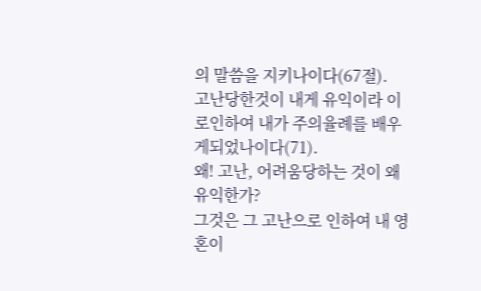의 말씀을 지키나이다(67절).
고난당한것이 내게 유익이라 이로인하여 내가 주의율례를 배우게되었나이다(71).
왜! 고난, 어려움당하는 것이 왜 유익한가?
그것은 그 고난으로 인하여 내 영혼이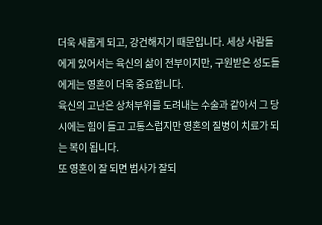더욱 새롭게 되고, 강건해지기 때문입니다. 세상 사람들에게 있어서는 육신의 삶이 전부이지만, 구원받은 성도들에게는 영혼이 더욱 중요합니다.
육신의 고난은 상처부위를 도려내는 수술과 같아서 그 당시에는 힘이 들고 고통스럽지만 영혼의 질병이 치료가 되는 복이 됩니다.
또 영혼이 잘 되면 범사가 잘되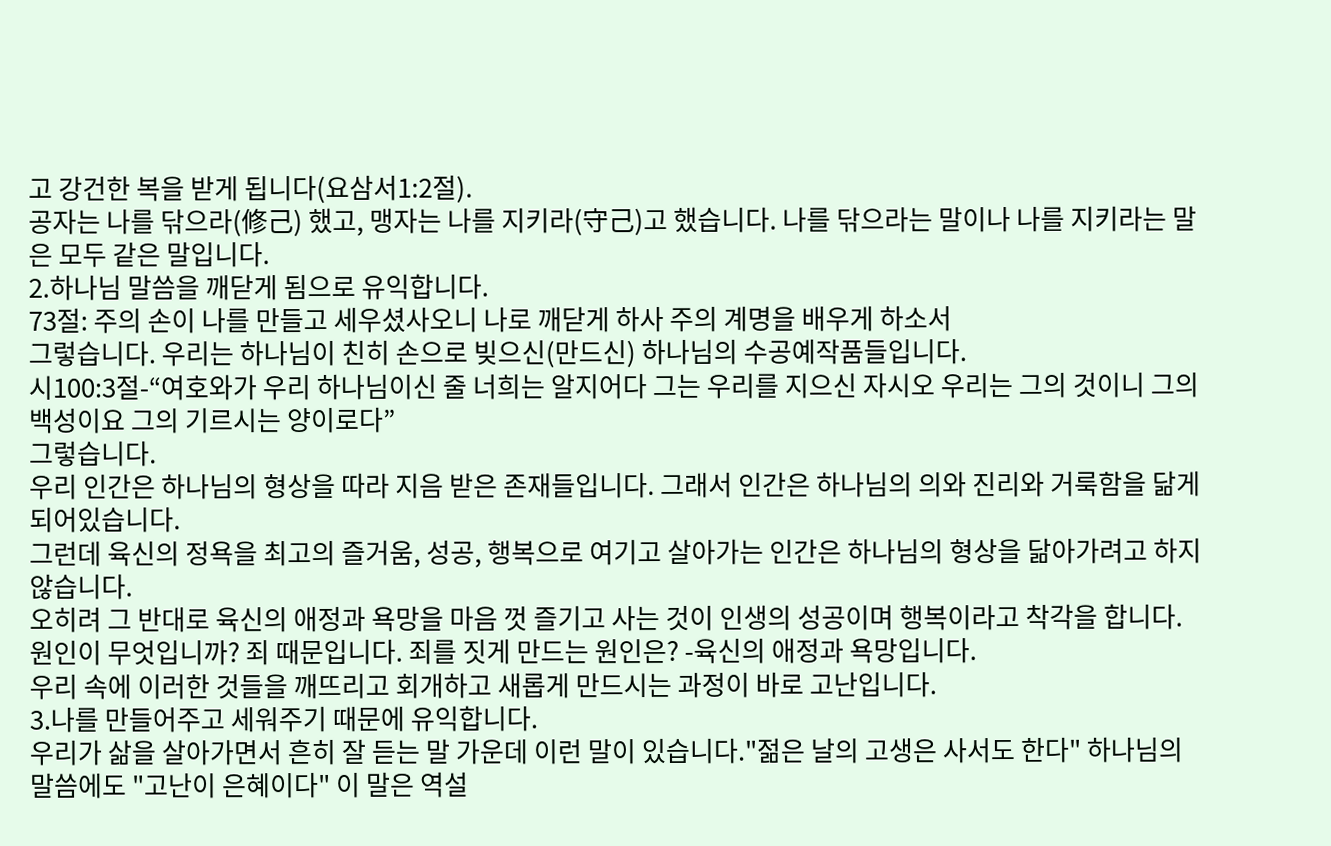고 강건한 복을 받게 됩니다(요삼서1:2절).
공자는 나를 닦으라(修己) 했고, 맹자는 나를 지키라(守己)고 했습니다. 나를 닦으라는 말이나 나를 지키라는 말은 모두 같은 말입니다.
2.하나님 말씀을 깨닫게 됨으로 유익합니다.
73절: 주의 손이 나를 만들고 세우셨사오니 나로 깨닫게 하사 주의 계명을 배우게 하소서
그렇습니다. 우리는 하나님이 친히 손으로 빚으신(만드신) 하나님의 수공예작품들입니다.
시100:3절-“여호와가 우리 하나님이신 줄 너희는 알지어다 그는 우리를 지으신 자시오 우리는 그의 것이니 그의 백성이요 그의 기르시는 양이로다”
그렇습니다.
우리 인간은 하나님의 형상을 따라 지음 받은 존재들입니다. 그래서 인간은 하나님의 의와 진리와 거룩함을 닮게 되어있습니다.
그런데 육신의 정욕을 최고의 즐거움, 성공, 행복으로 여기고 살아가는 인간은 하나님의 형상을 닮아가려고 하지 않습니다.
오히려 그 반대로 육신의 애정과 욕망을 마음 껏 즐기고 사는 것이 인생의 성공이며 행복이라고 착각을 합니다.
원인이 무엇입니까? 죄 때문입니다. 죄를 짓게 만드는 원인은? -육신의 애정과 욕망입니다.
우리 속에 이러한 것들을 깨뜨리고 회개하고 새롭게 만드시는 과정이 바로 고난입니다.
3.나를 만들어주고 세워주기 때문에 유익합니다.
우리가 삶을 살아가면서 흔히 잘 듣는 말 가운데 이런 말이 있습니다."젊은 날의 고생은 사서도 한다" 하나님의 말씀에도 "고난이 은혜이다" 이 말은 역설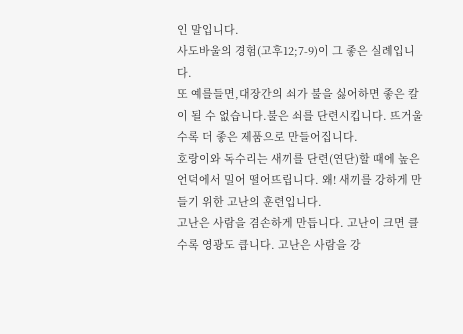인 말입니다.
사도바울의 경험(고후12;7-9)이 그 좋은 실례입니다.
또 예를들면,대장간의 쇠가 불을 싫어하면 좋은 칼이 될 수 없습니다.불은 쇠를 단련시킵니다. 뜨거울수록 더 좋은 제품으로 만들어집니다.
호랑이와 독수리는 새끼를 단련(연단)할 때에 높은 언덕에서 밀어 떨어뜨립니다. 왜! 새끼를 강하게 만들기 위한 고난의 훈련입니다.
고난은 사람을 겸손하게 만듭니다. 고난이 크면 클수록 영광도 큽니다. 고난은 사람을 강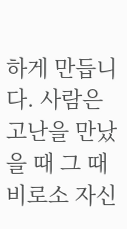하게 만듭니다. 사람은 고난을 만났을 때 그 때 비로소 자신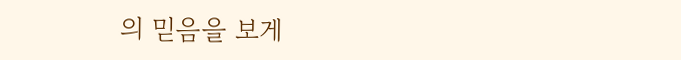의 믿음을 보게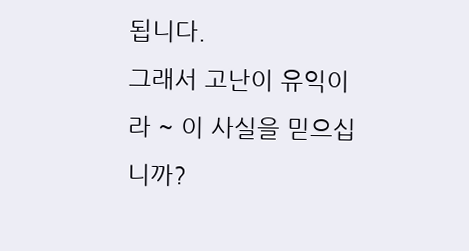됩니다.
그래서 고난이 유익이라 ~ 이 사실을 믿으십니까?